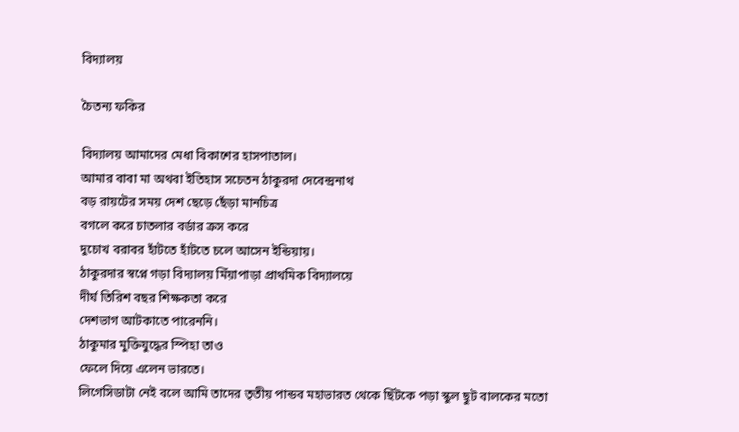বিদ্যালয়

চৈতন্য ফকির

বিদ্যালয় আমাদের মেধা বিকাশের হাসপাতাল।
আমার বাবা মা অথবা ইতিহাস সচেতন ঠাকুরদা দেবেন্দ্রনাথ
বড় রায়টের সময় দেশ ছেড়ে ছেঁড়া মানচিত্র
বগলে করে চাতলার বর্ডার ক্রস করে
দুচোখ বরাবর হাঁটতে হাঁটতে চলে আসেন ইন্ডিয়ায়।
ঠাকুরদার স্বপ্নে গড়া বিদ্যালয় মিঁয়াপাড়া প্রাথমিক বিদ্যালয়ে
দীর্ঘ তিরিশ বছর শিক্ষকতা করে
দেশভাগ আটকাতে পারেননি।
ঠাকুমার মুক্তিযুদ্ধের স্পিহা তাও
ফেলে দিয়ে এলেন ভারতে।
লিগেসিডাটা নেই বলে আমি তাদের তৃতীয় পান্ডব মহাভারত থেকে ছিঁটকে পড়া স্কুল ছুট বালকের মতো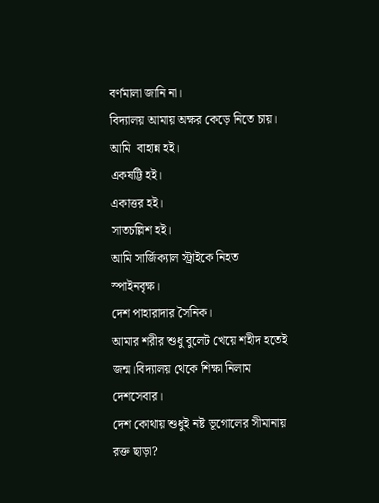বর্ণমালা জানি না।
বিদ্যালয় আমায় অক্ষর কেড়ে নিতে চায়।
আমি  বাহান্ন হই।
একষট্টি হই।
একাত্তর হই।
সাতচল্লিশ হই।
আমি সার্জিক্যাল স্ট্রাইকে নিহত স্পাইনবৃক্ষ।
দেশ পাহারাদার সৈনিক।
আমার শরীর শুধু বুলেট খেয়ে শহীদ হতেই জন্ম।বিদ্যালয় থেকে শিক্ষা নিলাম দেশসেবার।
দেশ কোথায় শুধুই নষ্ট ভূগোলের সীমানায় রক্ত ছাড়া?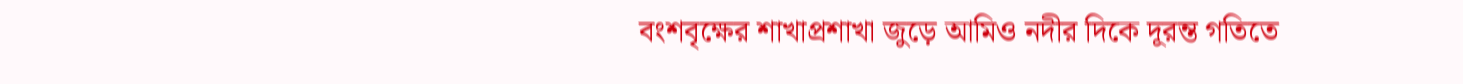বংশবৃক্ষের শাখাপ্রশাখা জুড়ে আমিও নদীর দিকে দূরন্ত গতিতে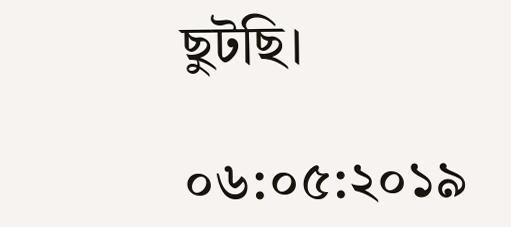ছুটছি।

০৬:০৫:২০১৯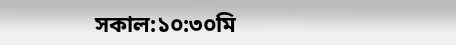সকাল:১০:৩০মি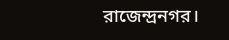রাজেন্দ্রনগর।